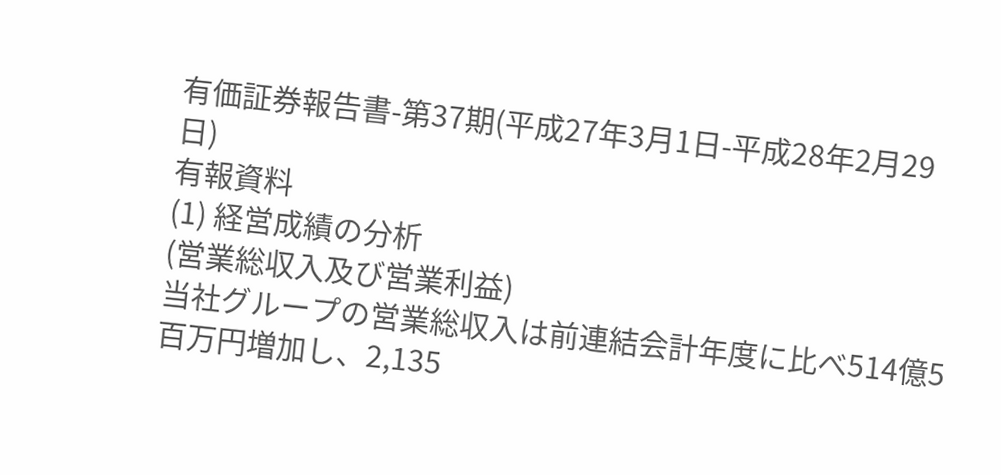有価証券報告書-第37期(平成27年3月1日-平成28年2月29日)
有報資料
(1) 経営成績の分析
(営業総収入及び営業利益)
当社グループの営業総収入は前連結会計年度に比べ514億5百万円増加し、2,135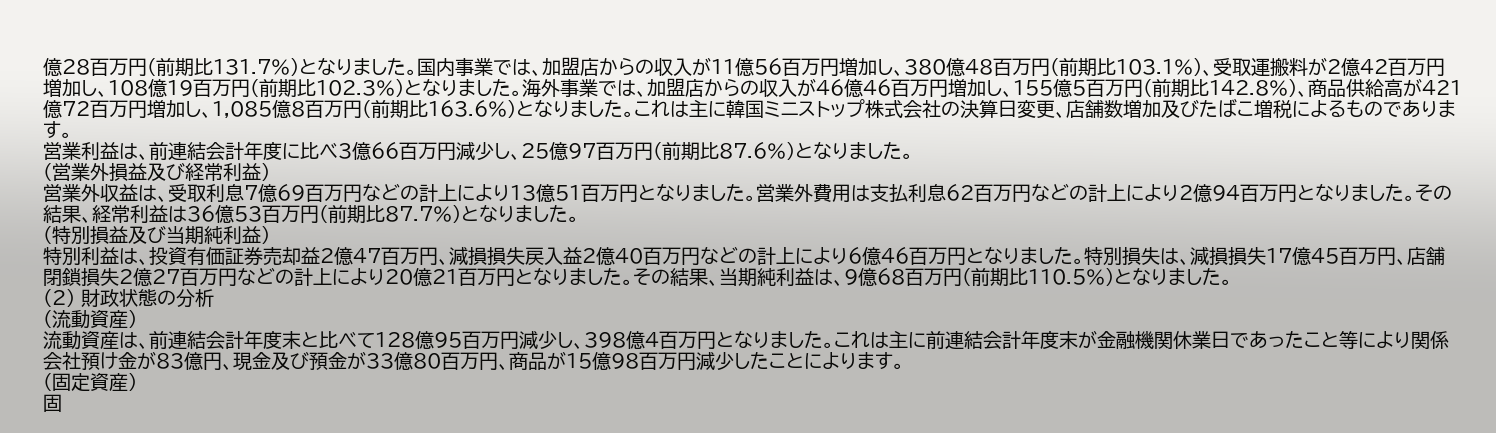億28百万円(前期比131.7%)となりました。国内事業では、加盟店からの収入が11億56百万円増加し、380億48百万円(前期比103.1%)、受取運搬料が2億42百万円増加し、108億19百万円(前期比102.3%)となりました。海外事業では、加盟店からの収入が46億46百万円増加し、155億5百万円(前期比142.8%)、商品供給高が421億72百万円増加し、1,085億8百万円(前期比163.6%)となりました。これは主に韓国ミニストップ株式会社の決算日変更、店舗数増加及びたばこ増税によるものであります。
営業利益は、前連結会計年度に比べ3億66百万円減少し、25億97百万円(前期比87.6%)となりました。
(営業外損益及び経常利益)
営業外収益は、受取利息7億69百万円などの計上により13億51百万円となりました。営業外費用は支払利息62百万円などの計上により2億94百万円となりました。その結果、経常利益は36億53百万円(前期比87.7%)となりました。
(特別損益及び当期純利益)
特別利益は、投資有価証券売却益2億47百万円、減損損失戻入益2億40百万円などの計上により6億46百万円となりました。特別損失は、減損損失17億45百万円、店舗閉鎖損失2億27百万円などの計上により20億21百万円となりました。その結果、当期純利益は、9億68百万円(前期比110.5%)となりました。
(2) 財政状態の分析
(流動資産)
流動資産は、前連結会計年度末と比べて128億95百万円減少し、398億4百万円となりました。これは主に前連結会計年度末が金融機関休業日であったこと等により関係会社預け金が83億円、現金及び預金が33億80百万円、商品が15億98百万円減少したことによります。
(固定資産)
固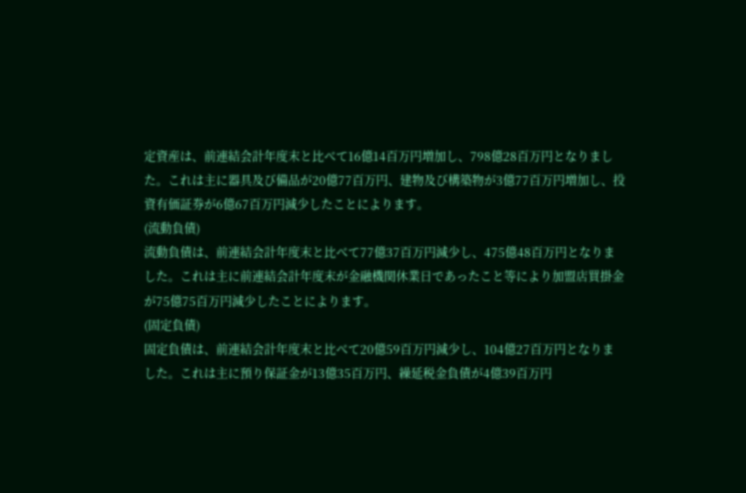定資産は、前連結会計年度末と比べて16億14百万円増加し、798億28百万円となりました。これは主に器具及び備品が20億77百万円、建物及び構築物が3億77百万円増加し、投資有価証券が6億67百万円減少したことによります。
(流動負債)
流動負債は、前連結会計年度末と比べて77億37百万円減少し、475億48百万円となりました。これは主に前連結会計年度末が金融機関休業日であったこと等により加盟店買掛金が75億75百万円減少したことによります。
(固定負債)
固定負債は、前連結会計年度末と比べて20億59百万円減少し、104億27百万円となりました。これは主に預り保証金が13億35百万円、繰延税金負債が4億39百万円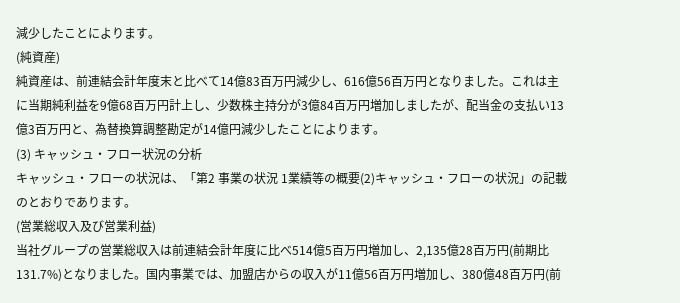減少したことによります。
(純資産)
純資産は、前連結会計年度末と比べて14億83百万円減少し、616億56百万円となりました。これは主に当期純利益を9億68百万円計上し、少数株主持分が3億84百万円増加しましたが、配当金の支払い13億3百万円と、為替換算調整勘定が14億円減少したことによります。
(3) キャッシュ・フロー状況の分析
キャッシュ・フローの状況は、「第2 事業の状況 1業績等の概要(2)キャッシュ・フローの状況」の記載のとおりであります。
(営業総収入及び営業利益)
当社グループの営業総収入は前連結会計年度に比べ514億5百万円増加し、2,135億28百万円(前期比131.7%)となりました。国内事業では、加盟店からの収入が11億56百万円増加し、380億48百万円(前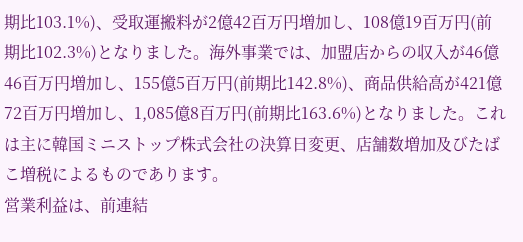期比103.1%)、受取運搬料が2億42百万円増加し、108億19百万円(前期比102.3%)となりました。海外事業では、加盟店からの収入が46億46百万円増加し、155億5百万円(前期比142.8%)、商品供給高が421億72百万円増加し、1,085億8百万円(前期比163.6%)となりました。これは主に韓国ミニストップ株式会社の決算日変更、店舗数増加及びたばこ増税によるものであります。
営業利益は、前連結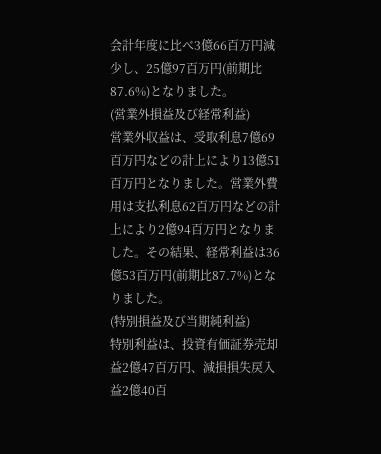会計年度に比べ3億66百万円減少し、25億97百万円(前期比87.6%)となりました。
(営業外損益及び経常利益)
営業外収益は、受取利息7億69百万円などの計上により13億51百万円となりました。営業外費用は支払利息62百万円などの計上により2億94百万円となりました。その結果、経常利益は36億53百万円(前期比87.7%)となりました。
(特別損益及び当期純利益)
特別利益は、投資有価証券売却益2億47百万円、減損損失戻入益2億40百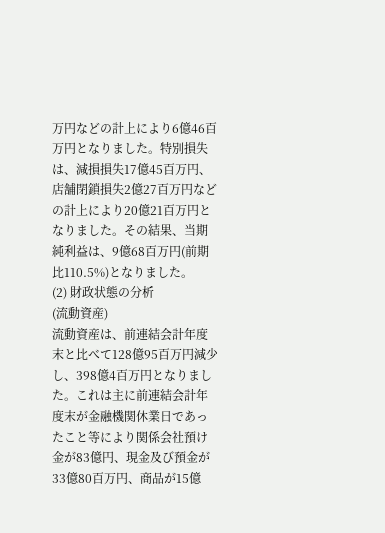万円などの計上により6億46百万円となりました。特別損失は、減損損失17億45百万円、店舗閉鎖損失2億27百万円などの計上により20億21百万円となりました。その結果、当期純利益は、9億68百万円(前期比110.5%)となりました。
(2) 財政状態の分析
(流動資産)
流動資産は、前連結会計年度末と比べて128億95百万円減少し、398億4百万円となりました。これは主に前連結会計年度末が金融機関休業日であったこと等により関係会社預け金が83億円、現金及び預金が33億80百万円、商品が15億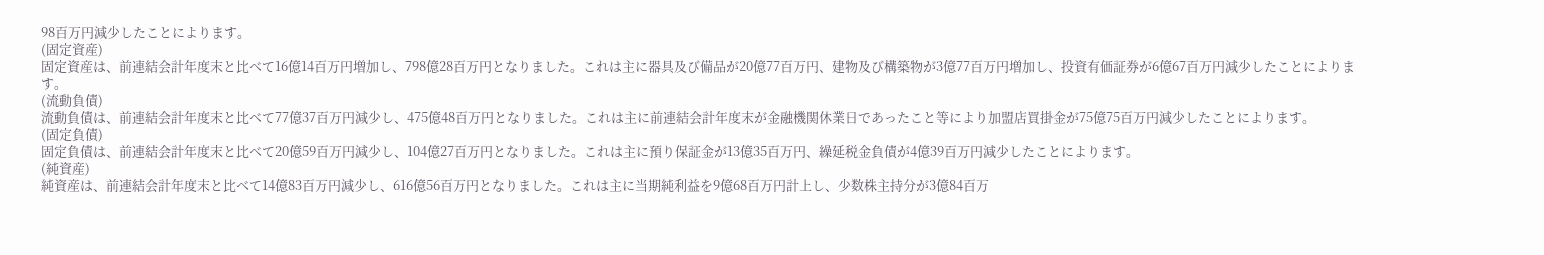98百万円減少したことによります。
(固定資産)
固定資産は、前連結会計年度末と比べて16億14百万円増加し、798億28百万円となりました。これは主に器具及び備品が20億77百万円、建物及び構築物が3億77百万円増加し、投資有価証券が6億67百万円減少したことによります。
(流動負債)
流動負債は、前連結会計年度末と比べて77億37百万円減少し、475億48百万円となりました。これは主に前連結会計年度末が金融機関休業日であったこと等により加盟店買掛金が75億75百万円減少したことによります。
(固定負債)
固定負債は、前連結会計年度末と比べて20億59百万円減少し、104億27百万円となりました。これは主に預り保証金が13億35百万円、繰延税金負債が4億39百万円減少したことによります。
(純資産)
純資産は、前連結会計年度末と比べて14億83百万円減少し、616億56百万円となりました。これは主に当期純利益を9億68百万円計上し、少数株主持分が3億84百万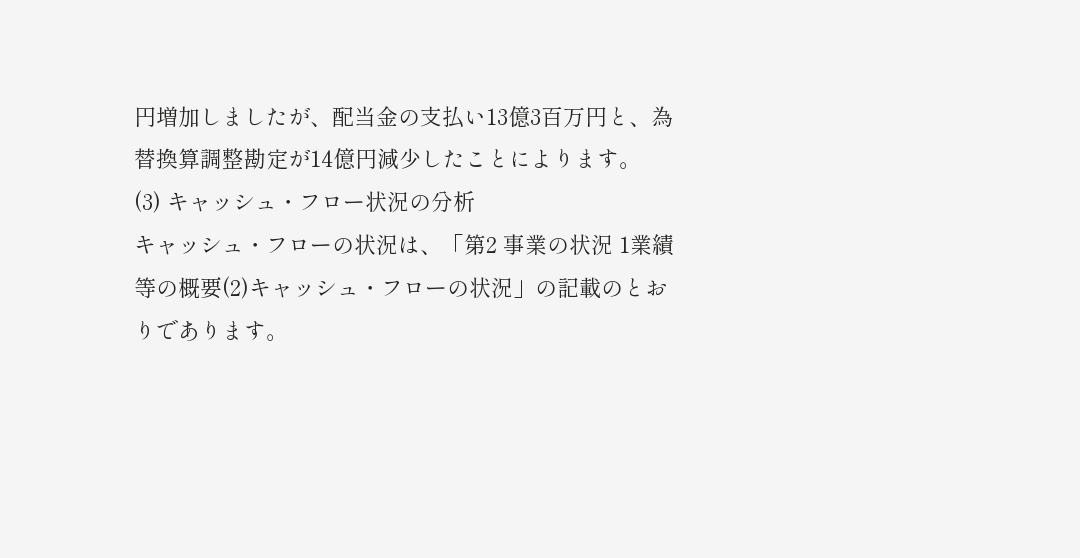円増加しましたが、配当金の支払い13億3百万円と、為替換算調整勘定が14億円減少したことによります。
(3) キャッシュ・フロー状況の分析
キャッシュ・フローの状況は、「第2 事業の状況 1業績等の概要(2)キャッシュ・フローの状況」の記載のとおりであります。